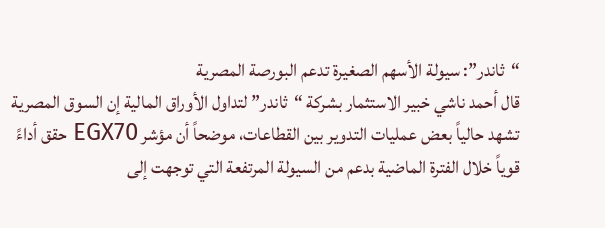“ثاندر”: سيولة الأسهم الصغيرة تدعم البورصة المصرية
قال أحمد ناشي خبير الاستثمار بشركة “ثاندر” لتداول الأوراق المالية إن السوق المصرية تشهد حالياً بعض عمليات التدوير بين القطاعات، موضحاً أن مؤشر EGX70 حقق أداءً قوياً خلال الفترة الماضية بدعم من السيولة المرتفعة التي توجهت إلى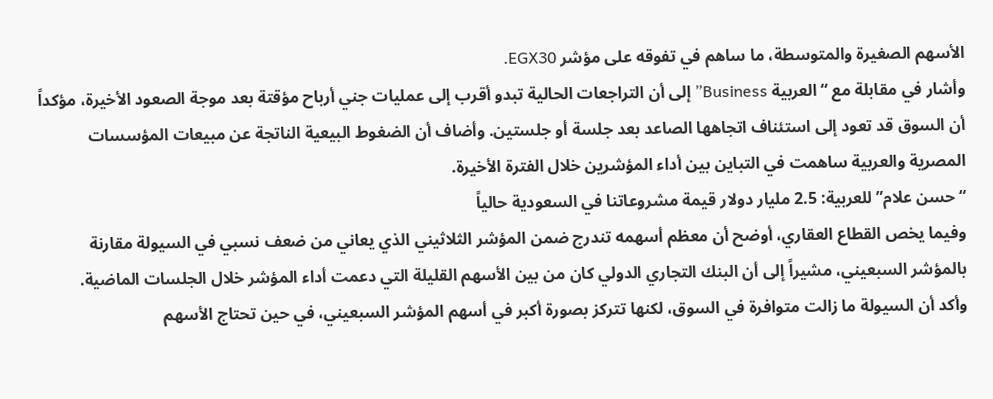الأسهم الصغيرة والمتوسطة، ما ساهم في تفوقه على مؤشر EGX30.
وأشار في مقابلة مع “العربية Business” إلى أن التراجعات الحالية تبدو أقرب إلى عمليات جني أرباح مؤقتة بعد موجة الصعود الأخيرة، مؤكداً أن السوق قد تعود إلى استئناف اتجاهها الصاعد بعد جلسة أو جلستين. وأضاف أن الضغوط البيعية الناتجة عن مبيعات المؤسسات المصرية والعربية ساهمت في التباين بين أداء المؤشرين خلال الفترة الأخيرة.
“حسن علام” للعربية: 2.5 مليار دولار قيمة مشروعاتنا في السعودية حالياً
وفيما يخص القطاع العقاري، أوضح أن معظم أسهمه تندرج ضمن المؤشر الثلاثيني الذي يعاني من ضعف نسبي في السيولة مقارنة بالمؤشر السبعيني، مشيراً إلى أن البنك التجاري الدولي كان من بين الأسهم القليلة التي دعمت أداء المؤشر خلال الجلسات الماضية.
وأكد أن السيولة ما زالت متوافرة في السوق، لكنها تتركز بصورة أكبر في أسهم المؤشر السبعيني، في حين تحتاج الأسهم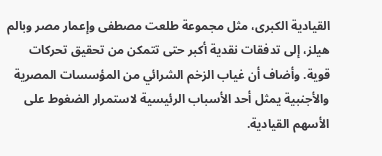القيادية الكبرى، مثل مجموعة طلعت مصطفى وإعمار مصر وبالم هيلز، إلى تدفقات نقدية أكبر حتى تتمكن من تحقيق تحركات قوية. وأضاف أن غياب الزخم الشرائي من المؤسسات المصرية والأجنبية يمثل أحد الأسباب الرئيسية لاستمرار الضغوط على الأسهم القيادية.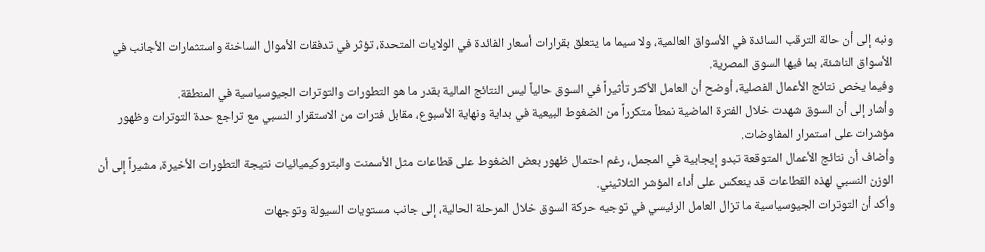ونبه إلى أن حالة الترقب السائدة في الأسواق العالمية، ولا سيما ما يتعلق بقرارات أسعار الفائدة في الولايات المتحدة، تؤثر في تدفقات الأموال الساخنة واستثمارات الأجانب في الأسواق الناشئة، بما فيها السوق المصرية.
وفيما يخص نتائج الأعمال الفصلية، أوضح أن العامل الأكثر تأثيراً في السوق حالياً ليس النتائج المالية بقدر ما هو التطورات والتوترات الجيوسياسية في المنطقة.
وأشار إلى أن السوق شهدت خلال الفترة الماضية نمطاً متكرراً من الضغوط البيعية في بداية ونهاية الأسبوع، مقابل فترات من الاستقرار النسبي مع تراجع حدة التوترات وظهور مؤشرات على استمرار المفاوضات.
وأضاف أن نتائج الأعمال المتوقعة تبدو إيجابية في المجمل، رغم احتمال ظهور بعض الضغوط على قطاعات مثل الأسمنت والبتروكيميائيات نتيجة التطورات الأخيرة، مشيراً إلى أن الوزن النسبي لهذه القطاعات قد ينعكس على أداء المؤشر الثلاثيني.
وأكد أن التوترات الجيوسياسية ما تزال العامل الرئيسي في توجيه حركة السوق خلال المرحلة الحالية، إلى جانب مستويات السيولة وتوجهات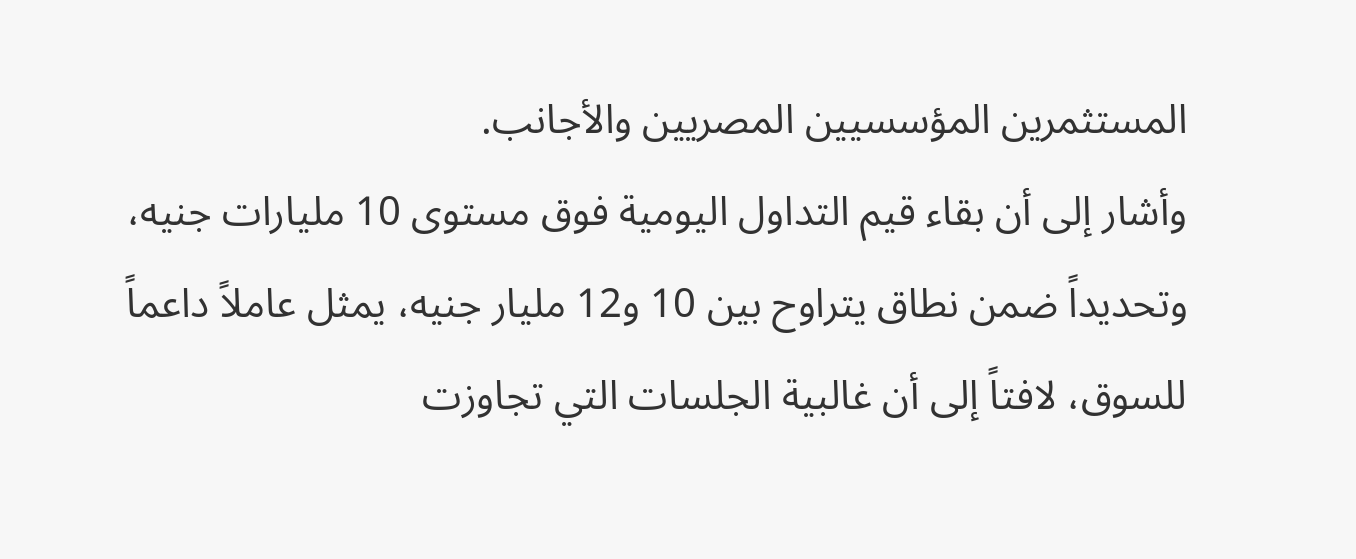المستثمرين المؤسسيين المصريين والأجانب.
وأشار إلى أن بقاء قيم التداول اليومية فوق مستوى 10 مليارات جنيه، وتحديداً ضمن نطاق يتراوح بين 10 و12 مليار جنيه، يمثل عاملاً داعماً للسوق، لافتاً إلى أن غالبية الجلسات التي تجاوزت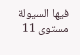فيها السيولة مستوى 11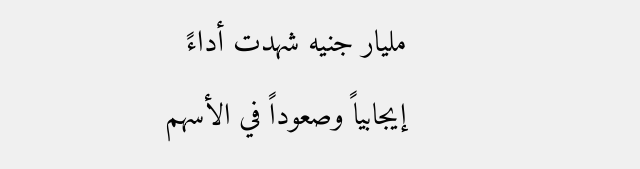مليار جنيه شهدت أداءً إيجابياً وصعوداً في الأسهم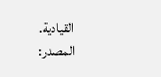القيادية.
المصدر: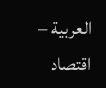العربية – اقتصاد